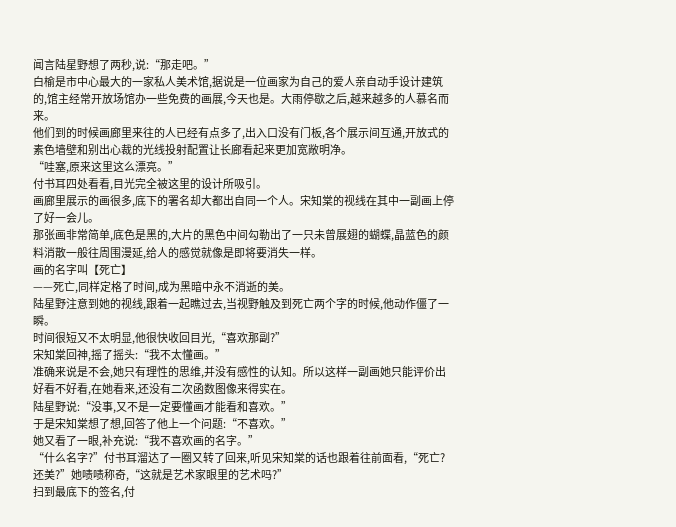闻言陆星野想了两秒,说:“那走吧。”
白榆是市中心最大的一家私人美术馆,据说是一位画家为自己的爱人亲自动手设计建筑的,馆主经常开放场馆办一些免费的画展,今天也是。大雨停歇之后,越来越多的人慕名而来。
他们到的时候画廊里来往的人已经有点多了,出入口没有门板,各个展示间互通,开放式的素色墙壁和别出心裁的光线投射配置让长廊看起来更加宽敞明净。
“哇塞,原来这里这么漂亮。”
付书耳四处看看,目光完全被这里的设计所吸引。
画廊里展示的画很多,底下的署名却大都出自同一个人。宋知棠的视线在其中一副画上停了好一会儿。
那张画非常简单,底色是黑的,大片的黑色中间勾勒出了一只未曾展翅的蝴蝶,晶蓝色的颜料消散一般往周围漫延,给人的感觉就像是即将要消失一样。
画的名字叫【死亡】
——死亡,同样定格了时间,成为黑暗中永不消逝的美。
陆星野注意到她的视线,跟着一起瞧过去,当视野触及到死亡两个字的时候,他动作僵了一瞬。
时间很短又不太明显,他很快收回目光,“喜欢那副?”
宋知棠回神,摇了摇头:“我不太懂画。”
准确来说是不会,她只有理性的思维,并没有感性的认知。所以这样一副画她只能评价出好看不好看,在她看来,还没有二次函数图像来得实在。
陆星野说:“没事,又不是一定要懂画才能看和喜欢。”
于是宋知棠想了想,回答了他上一个问题:“不喜欢。”
她又看了一眼,补充说:“我不喜欢画的名字。”
“什么名字?”付书耳溜达了一圈又转了回来,听见宋知棠的话也跟着往前面看,“死亡?还美?”她啧啧称奇,“这就是艺术家眼里的艺术吗?”
扫到最底下的签名,付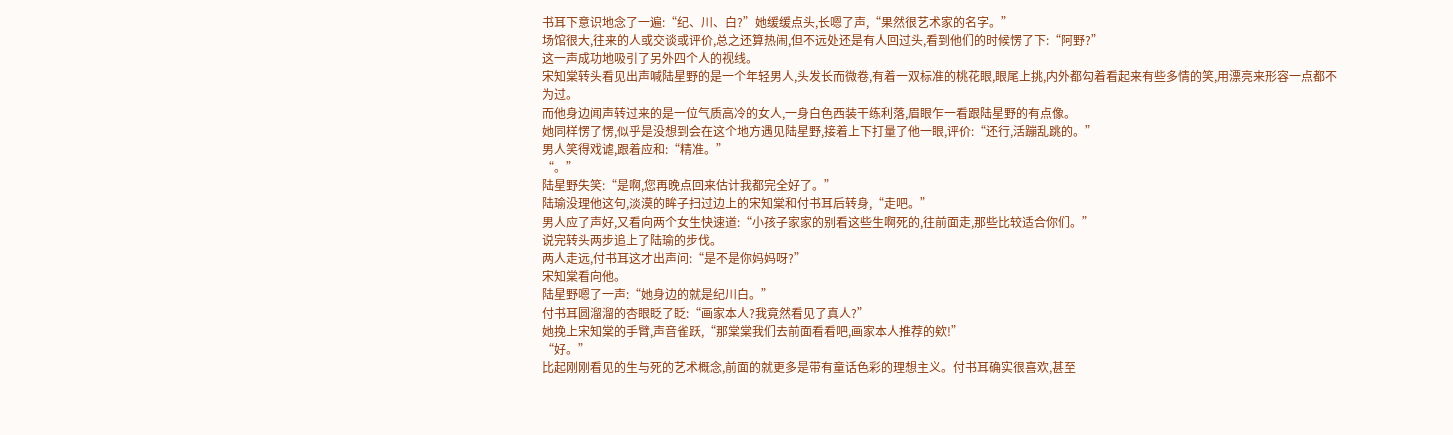书耳下意识地念了一遍:“纪、川、白?”她缓缓点头,长嗯了声,“果然很艺术家的名字。”
场馆很大,往来的人或交谈或评价,总之还算热闹,但不远处还是有人回过头,看到他们的时候愣了下:“阿野?”
这一声成功地吸引了另外四个人的视线。
宋知棠转头看见出声喊陆星野的是一个年轻男人,头发长而微卷,有着一双标准的桃花眼,眼尾上挑,内外都勾着看起来有些多情的笑,用漂亮来形容一点都不为过。
而他身边闻声转过来的是一位气质高冷的女人,一身白色西装干练利落,眉眼乍一看跟陆星野的有点像。
她同样愣了愣,似乎是没想到会在这个地方遇见陆星野,接着上下打量了他一眼,评价:“还行,活蹦乱跳的。”
男人笑得戏谑,跟着应和:“精准。”
“。”
陆星野失笑:“是啊,您再晚点回来估计我都完全好了。”
陆瑜没理他这句,淡漠的眸子扫过边上的宋知棠和付书耳后转身,“走吧。”
男人应了声好,又看向两个女生快速道:“小孩子家家的别看这些生啊死的,往前面走,那些比较适合你们。”
说完转头两步追上了陆瑜的步伐。
两人走远,付书耳这才出声问:“是不是你妈妈呀?”
宋知棠看向他。
陆星野嗯了一声:“她身边的就是纪川白。”
付书耳圆溜溜的杏眼眨了眨:“画家本人?我竟然看见了真人?”
她挽上宋知棠的手臂,声音雀跃,“那棠棠我们去前面看看吧,画家本人推荐的欸!”
“好。”
比起刚刚看见的生与死的艺术概念,前面的就更多是带有童话色彩的理想主义。付书耳确实很喜欢,甚至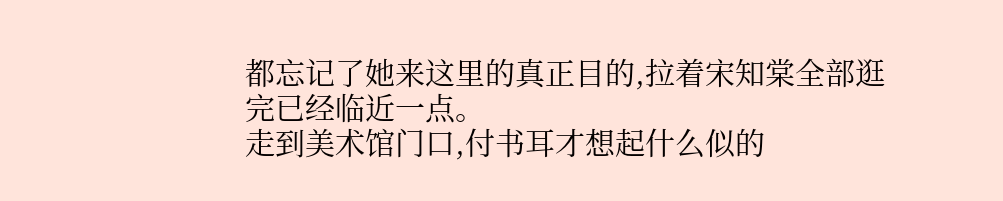都忘记了她来这里的真正目的,拉着宋知棠全部逛完已经临近一点。
走到美术馆门口,付书耳才想起什么似的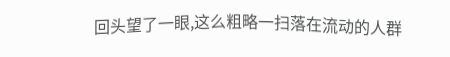回头望了一眼,这么粗略一扫落在流动的人群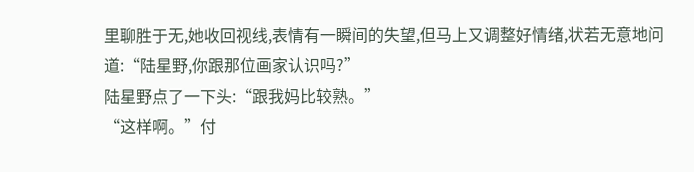里聊胜于无,她收回视线,表情有一瞬间的失望,但马上又调整好情绪,状若无意地问道:“陆星野,你跟那位画家认识吗?”
陆星野点了一下头:“跟我妈比较熟。”
“这样啊。”付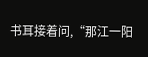书耳接着问,“那江一阳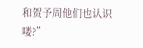和贺予周他们也认识喽?”